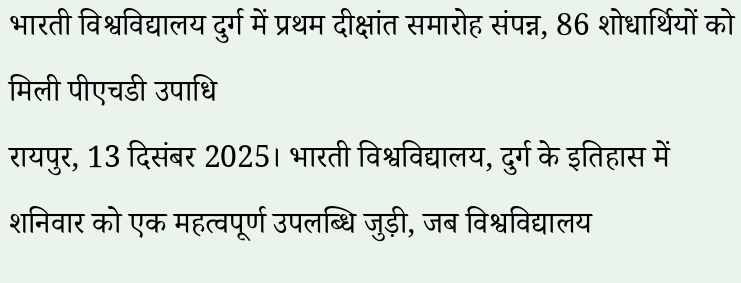भारती विश्वविद्यालय दुर्ग में प्रथम दीक्षांत समारोह संपन्न, 86 शोधार्थियों को मिली पीएचडी उपाधि
रायपुर, 13 दिसंबर 2025। भारती विश्वविद्यालय, दुर्ग के इतिहास में शनिवार को एक महत्वपूर्ण उपलब्धि जुड़ी, जब विश्वविद्यालय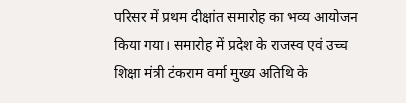परिसर में प्रथम दीक्षांत समारोह का भव्य आयोजन किया गया। समारोह में प्रदेश के राजस्व एवं उच्च शिक्षा मंत्री टंकराम वर्मा मुख्य अतिथि के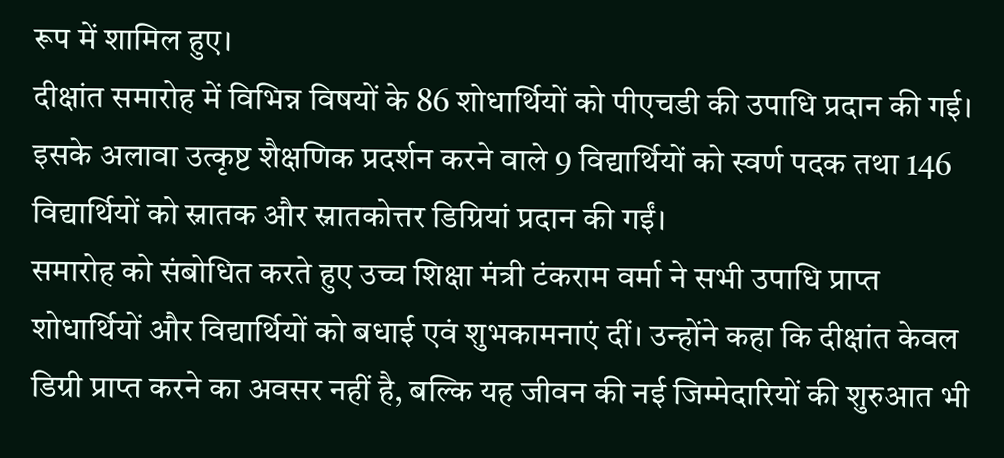रूप में शामिल हुए।
दीक्षांत समारोह में विभिन्न विषयों के 86 शोधार्थियों को पीएचडी की उपाधि प्रदान की गई। इसके अलावा उत्कृष्ट शैक्षणिक प्रदर्शन करने वाले 9 विद्यार्थियों को स्वर्ण पदक तथा 146 विद्यार्थियों को स्नातक और स्नातकोत्तर डिग्रियां प्रदान की गईं।
समारोह को संबोधित करते हुए उच्च शिक्षा मंत्री टंकराम वर्मा ने सभी उपाधि प्राप्त शोधार्थियों और विद्यार्थियों को बधाई एवं शुभकामनाएं दीं। उन्होंने कहा कि दीक्षांत केवल डिग्री प्राप्त करने का अवसर नहीं है, बल्कि यह जीवन की नई जिम्मेदारियों की शुरुआत भी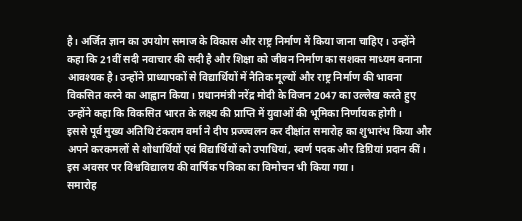है। अर्जित ज्ञान का उपयोग समाज के विकास और राष्ट्र निर्माण में किया जाना चाहिए। उन्होंने कहा कि 21वीं सदी नवाचार की सदी है और शिक्षा को जीवन निर्माण का सशक्त माध्यम बनाना आवश्यक है। उन्होंने प्राध्यापकों से विद्यार्थियों में नैतिक मूल्यों और राष्ट्र निर्माण की भावना विकसित करने का आह्वान किया। प्रधानमंत्री नरेंद्र मोदी के विजन 2047 का उल्लेख करते हुए उन्होंने कहा कि विकसित भारत के लक्ष्य की प्राप्ति में युवाओं की भूमिका निर्णायक होगी।
इससे पूर्व मुख्य अतिथि टंकराम वर्मा ने दीप प्रज्ज्वलन कर दीक्षांत समारोह का शुभारंभ किया और अपने करकमलों से शोधार्थियों एवं विद्यार्थियों को उपाधियां, स्वर्ण पदक और डिग्रियां प्रदान कीं। इस अवसर पर विश्वविद्यालय की वार्षिक पत्रिका का विमोचन भी किया गया।
समारोह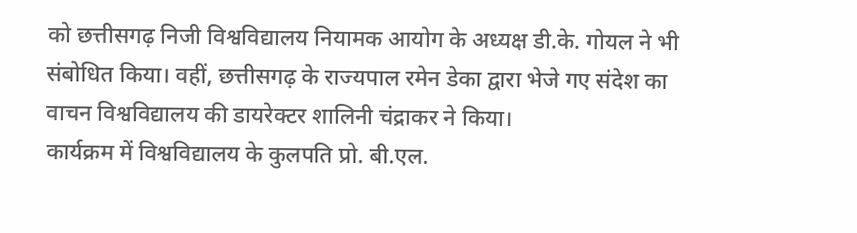को छत्तीसगढ़ निजी विश्वविद्यालय नियामक आयोग के अध्यक्ष डी.के. गोयल ने भी संबोधित किया। वहीं, छत्तीसगढ़ के राज्यपाल रमेन डेका द्वारा भेजे गए संदेश का वाचन विश्वविद्यालय की डायरेक्टर शालिनी चंद्राकर ने किया।
कार्यक्रम में विश्वविद्यालय के कुलपति प्रो. बी.एल.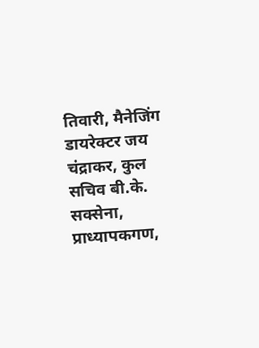तिवारी, मैनेजिंग डायरेक्टर जय चंद्राकर, कुल सचिव बी.के. सक्सेना, प्राध्यापकगण,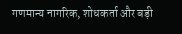गणमान्य नागरिक, शोधकर्ता और बड़ी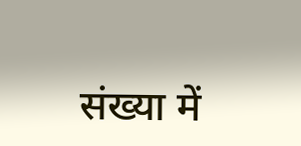संख्या में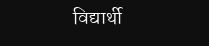विद्यार्थी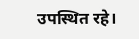उपस्थित रहे।